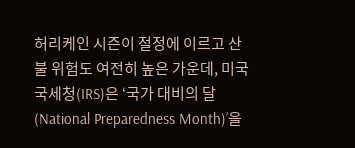허리케인 시즌이 절정에 이르고 산불 위험도 여전히 높은 가운데, 미국 국세청(IRS)은 ‘국가 대비의 달(National Preparedness Month)’을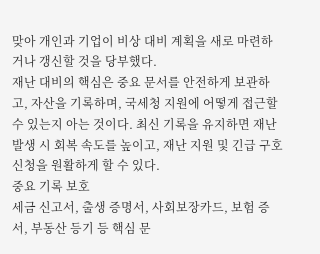맞아 개인과 기업이 비상 대비 계획을 새로 마련하거나 갱신할 것을 당부했다.
재난 대비의 핵심은 중요 문서를 안전하게 보관하고, 자산을 기록하며, 국세청 지원에 어떻게 접근할 수 있는지 아는 것이다. 최신 기록을 유지하면 재난 발생 시 회복 속도를 높이고, 재난 지원 및 긴급 구호 신청을 원활하게 할 수 있다.
중요 기록 보호
세금 신고서, 출생 증명서, 사회보장카드, 보험 증서, 부동산 등기 등 핵심 문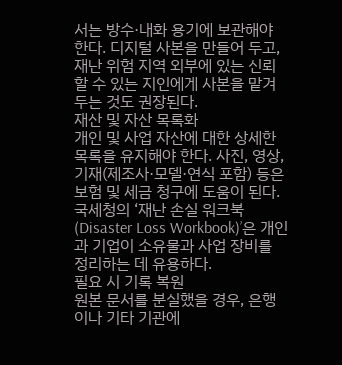서는 방수·내화 용기에 보관해야 한다. 디지털 사본을 만들어 두고, 재난 위험 지역 외부에 있는 신뢰할 수 있는 지인에게 사본을 맡겨두는 것도 권장된다.
재산 및 자산 목록화
개인 및 사업 자산에 대한 상세한 목록을 유지해야 한다. 사진, 영상, 기재(제조사·모델·연식 포함) 등은 보험 및 세금 청구에 도움이 된다. 국세청의 ‘재난 손실 워크북(Disaster Loss Workbook)’은 개인과 기업이 소유물과 사업 장비를 정리하는 데 유용하다.
필요 시 기록 복원
원본 문서를 분실했을 경우, 은행이나 기타 기관에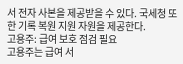서 전자 사본을 제공받을 수 있다. 국세청 또한 기록 복원 지원 자원을 제공한다.
고용주: 급여 보호 점검 필요
고용주는 급여 서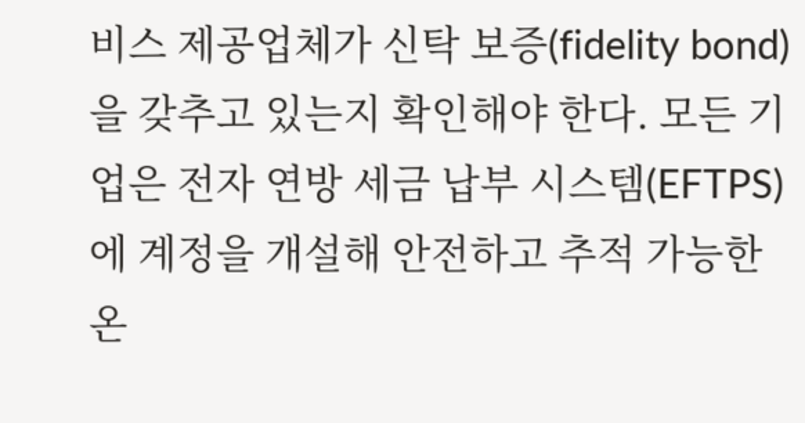비스 제공업체가 신탁 보증(fidelity bond)을 갖추고 있는지 확인해야 한다. 모든 기업은 전자 연방 세금 납부 시스템(EFTPS)에 계정을 개설해 안전하고 추적 가능한 온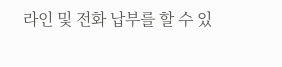라인 및 전화 납부를 할 수 있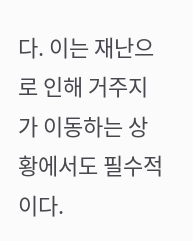다. 이는 재난으로 인해 거주지가 이동하는 상황에서도 필수적이다.